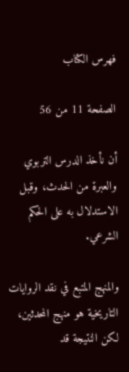فهرس الكتاب

الصفحة 11 من 56

أن نأخذ الدرس التربوي والعبرة من الحدث، وقبل الاستدلال به على الحكم الشرعي.

والمنهج المتبع في نقد الروايات التاريخية هو منهج المحدثين، لكن النتيجة قد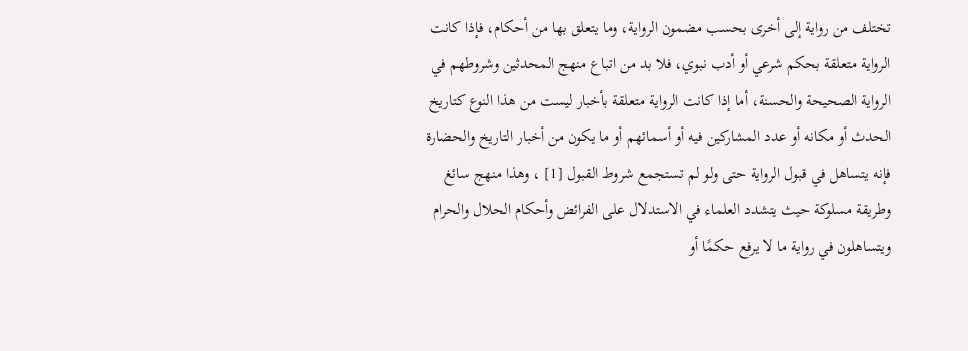تختلف من رواية إلى أخرى بحسب مضمون الرواية، وما يتعلق بها من أحكام، فإذا كانت الرواية متعلقة بحكم شرعي أو أدب نبوي، فلا بد من اتباع منهج المحدثين وشروطهم في الرواية الصحيحة والحسنة، أما إذا كانت الرواية متعلقة بأخبار ليست من هذا النوع كتاريخ الحدث أو مكانه أو عدد المشاركين فيه أو أسمائهم أو ما يكون من أخبار التاريخ والحضارة فإنه يتساهل في قبول الرواية حتى ولو لم تستجمع شروط القبول [1] ، وهذا منهج سائغ وطريقة مسلوكة حيث يتشدد العلماء في الاستدلال على الفرائض وأحكام الحلال والحرام ويتساهلون في رواية ما لا يرفع حكمًا أو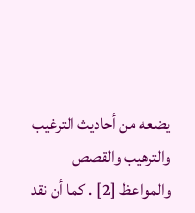يضعه من أحاديث الترغيب والترهيب والقصص والمواعظ [2] . كما أن نقد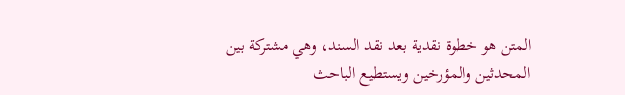المتن هو خطوة نقدية بعد نقد السند، وهي مشتركة بين المحدثين والمؤرخين ويستطيع الباحث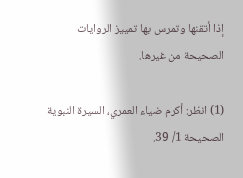إذا أتقنها وتمرس بها تمييز الروايات الصحيحة من غيرها.

(1) انظر: أكرم ضياء العمري، السيرة النبوية الصحيحة 1/ 39.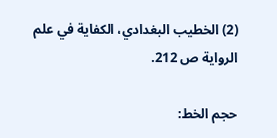(2) الخطيب البغدادي، الكفاية في علم الرواية ص 212.

حجم الخط: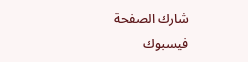شارك الصفحة
فيسبوك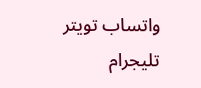واتساب تويتر تليجرام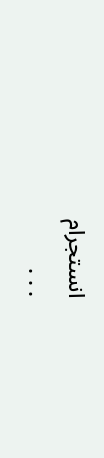انستجرام
. . .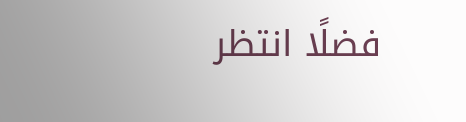فضلًا انتظر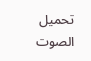تحميل الصوت